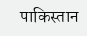पाकिस्तान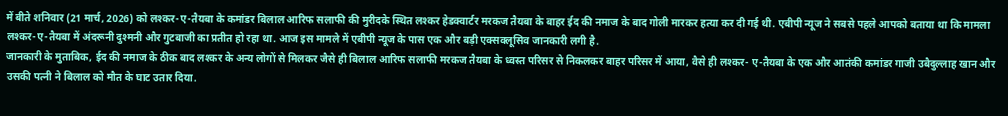में बीते शनिवार (21 मार्च, 2026) को लश्कर-ए-तैयबा के कमांडर बिलाल आरिफ सलाफी की मुरीदके स्थित लश्कर हेडक्वार्टर मरकज तैयबा के बाहर ईद की नमाज के बाद गोली मारकर हत्या कर दी गई थी. एबीपी न्यूज ने सबसे पहले आपको बताया था कि मामला लश्कर-ए-तैयबा में अंदरूनी दुश्मनी और गुटबाजी का प्रतीत हो रहा था. आज इस मामले में एबीपी न्यूज के पास एक और बड़ी एक्सक्लूसिव जानकारी लगी है.
जानकारी के मुताबिक, ईद की नमाज के ठीक बाद लश्कर के अन्य लोगों से मिलकर जैसे ही बिलाल आरिफ सलाफी मरकज तैयबा के ध्वस्त परिसर से निकलकर बाहर परिसर में आया, वैसे ही लश्कर- ए-तैयबा के एक और आतंकी कमांडर गाजी उबैदुल्लाह खान और उसकी पत्नी ने बिलाल को मौत के घाट उतार दिया.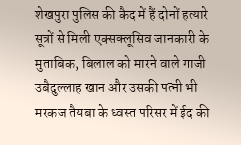शेखपुरा पुलिस की कैद में हैं दोनों हत्यारे
सूत्रों से मिली एक्सक्लूसिव जानकारी के मुताबिक, बिलाल को मारने वाले गाजी उबैदुल्लाह खान और उसकी पत्नी भी मरकज तैयबा के ध्वस्त परिसर में ईद की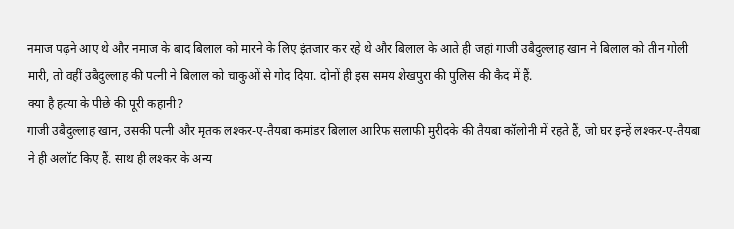नमाज पढ़ने आए थे और नमाज के बाद बिलाल को मारने के लिए इंतजार कर रहे थे और बिलाल के आते ही जहां गाजी उबैदुल्लाह खान ने बिलाल को तीन गोली मारी, तो वहीं उबैदुल्लाह की पत्नी ने बिलाल को चाकुओं से गोद दिया. दोनों ही इस समय शेखपुरा की पुलिस की कैद में हैं.
क्या है हत्या के पीछे की पूरी कहानी?
गाजी उबैदुल्लाह खान, उसकी पत्नी और मृतक लश्कर-ए-तैयबा कमांडर बिलाल आरिफ सलाफी मुरीदके की तैयबा कॉलोनी में रहते हैं, जो घर इन्हें लश्कर-ए-तैयबा ने ही अलॉट किए हैं. साथ ही लश्कर के अन्य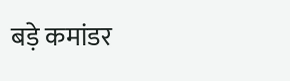बड़े कमांडर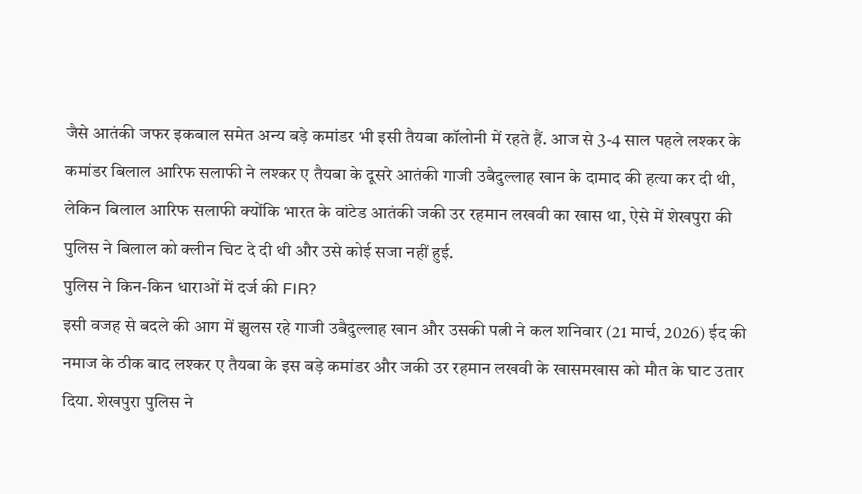जैसे आतंकी जफर इकबाल समेत अन्य बड़े कमांडर भी इसी तैयबा कॉलोनी में रहते हैं. आज से 3-4 साल पहले लश्कर के कमांडर बिलाल आरिफ सलाफी ने लश्कर ए तैयबा के दूसरे आतंकी गाजी उबैदुल्लाह खान के दामाद की हत्या कर दी थी, लेकिन बिलाल आरिफ सलाफी क्योंकि भारत के वांटेड आतंकी जकी उर रहमान लखवी का खास था, ऐसे में शेखपुरा की पुलिस ने बिलाल को क्लीन चिट दे दी थी और उसे कोई सजा नहीं हुई.
पुलिस ने किन-किन धाराओं में दर्ज की FIR?
इसी वजह से बदले की आग में झुलस रहे गाजी उबैदुल्लाह खान और उसकी पत्नी ने कल शनिवार (21 मार्च, 2026) ईद की नमाज के ठीक बाद लश्कर ए तैयबा के इस बड़े कमांडर और जकी उर रहमान लखवी के खासमखास को मौत के घाट उतार दिया. शेखपुरा पुलिस ने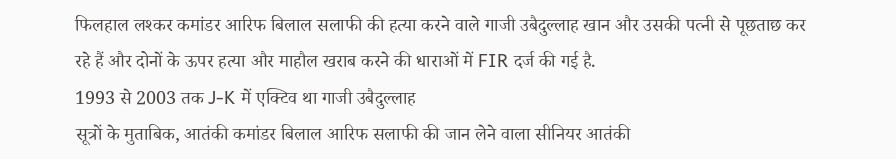फिलहाल लश्कर कमांडर आरिफ बिलाल सलाफी की हत्या करने वाले गाजी उबैदुल्लाह खान और उसकी पत्नी से पूछताछ कर रहे हैं और दोनों के ऊपर हत्या और माहौल खराब करने की धाराओं में FIR दर्ज की गई है.
1993 से 2003 तक J-K में एक्टिव था गाजी उबैदुल्लाह
सूत्रों के मुताबिक, आतंकी कमांडर बिलाल आरिफ सलाफी की जान लेने वाला सीनियर आतंकी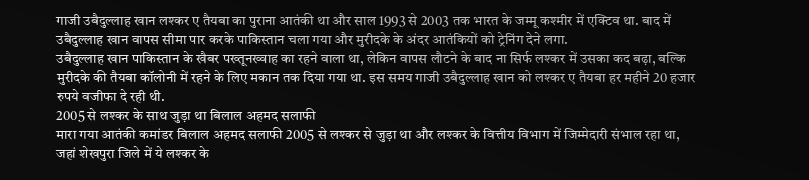गाजी उबैदुल्लाह खान लश्कर ए तैयबा का पुराना आतंकी था और साल 1993 से 2003 तक भारत के जम्मू कश्मीर में एक्टिव था. बाद में उबैदुल्लाह खान वापस सीमा पार करके पाकिस्तान चला गया और मुरीदके के अंदर आतंकियों को ट्रेनिंग देने लगा.
उबैदुल्लाह खान पाकिस्तान के खैबर पख्तूनख्वाह का रहने वाला था, लेकिन वापस लौटने के बाद ना सिर्फ लश्कर में उसका कद बढ़ा, बल्कि मुरीदके की तैयबा कॉलोनी में रहने के लिए मकान तक दिया गया था. इस समय गाजी उबैदुल्लाह खान को लश्कर ए तैयबा हर महीने 20 हजार रुपये वजीफा दे रही थी.
2005 से लश्कर के साथ जुड़ा था बिलाल अहमद सलाफी
मारा गया आतंकी कमांडर बिलाल अहमद सलाफी 2005 से लश्कर से जुड़ा था और लश्कर के वित्तीय विभाग में जिम्मेदारी संभाल रहा था, जहां शेखपुरा जिले में ये लश्कर के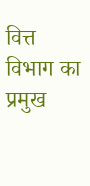वित्त विभाग का प्रमुख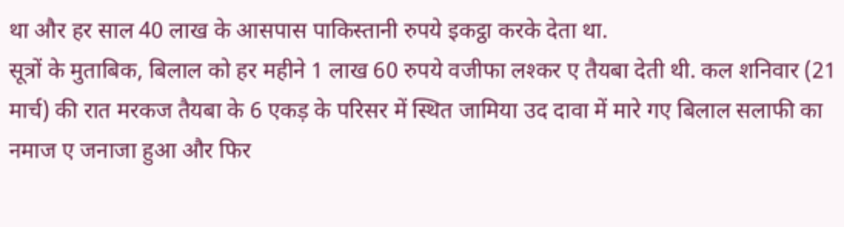था और हर साल 40 लाख के आसपास पाकिस्तानी रुपये इकट्ठा करके देता था.
सूत्रों के मुताबिक, बिलाल को हर महीने 1 लाख 60 रुपये वजीफा लश्कर ए तैयबा देती थी. कल शनिवार (21 मार्च) की रात मरकज तैयबा के 6 एकड़ के परिसर में स्थित जामिया उद दावा में मारे गए बिलाल सलाफी का नमाज ए जनाजा हुआ और फिर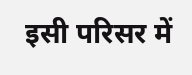इसी परिसर में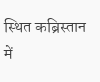स्थित कब्रिस्तान में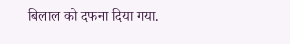बिलाल को दफना दिया गया.